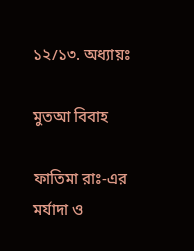১২/১৩. অধ্যায়ঃ

মুতআ বিবাহ

ফাতিমা রাঃ-এর মর্যাদা ও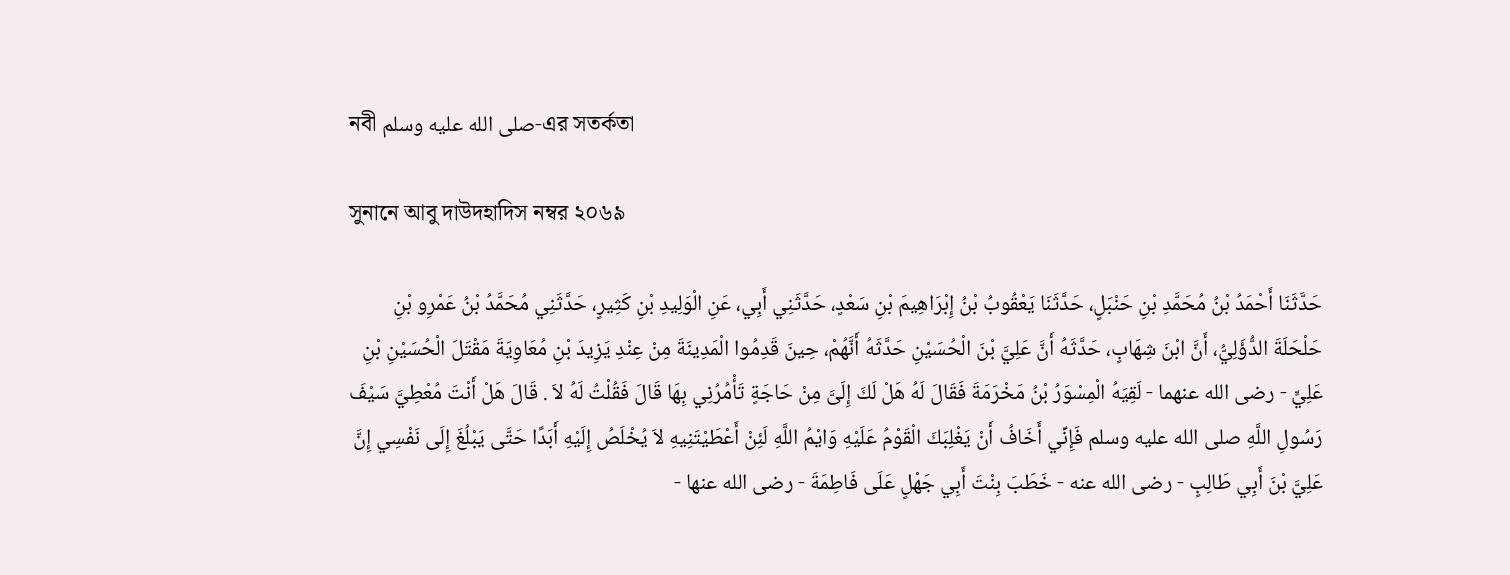নবী صلى الله عليه وسلم-এর সতর্কতা

সুনানে আবু দাউদহাদিস নম্বর ২০৬৯

حَدَّثَنَا أَحْمَدُ بْنُ مُحَمَّدِ بْنِ حَنْبَلٍ، حَدَّثَنَا يَعْقُوبُ بْنُ إِبْرَاهِيمَ بْنِ سَعْدٍ، حَدَّثَنِي أَبِي، عَنِ الْوَلِيدِ بْنِ كَثِيرٍ، حَدَّثَنِي مُحَمَّدُ بْنُ عَمْرِو بْنِ حَلْحَلَةَ الدُّؤَلِيُّ، أَنَّ ابْنَ شِهَابٍ، حَدَّثَهُ أَنَّ عَلِيَّ بْنَ الْحُسَيْنِ حَدَّثَهُ أَنَّهُمْ، حِينَ قَدِمُوا الْمَدِينَةَ مِنْ عِنْدِ يَزِيدَ بْنِ مُعَاوِيَةَ مَقْتَلَ الْحُسَيْنِ بْنِ عَلِيٍّ - رضى الله عنهما - لَقِيَهُ الْمِسْوَرُ بْنُ مَخْرَمَةَ فَقَالَ لَهُ هَلْ لَكَ إِلَىَّ مِنْ حَاجَةٍ تَأْمُرُنِي بِهَا قَالَ فَقُلْتُ لَهُ لاَ . قَالَ هَلْ أَنْتَ مُعْطِيَّ سَيْفَ رَسُولِ اللَّهِ صلى الله عليه وسلم فَإِنِّي أَخَافُ أَنْ يَغْلِبَكَ الْقَوْمُ عَلَيْهِ وَايْمُ اللَّهِ لَئِنْ أَعْطَيْتَنِيهِ لاَ يُخْلَصُ إِلَيْهِ أَبَدًا حَتَّى يَبْلُغَ إِلَى نَفْسِي إِنَّ عَلِيَّ بْنَ أَبِي طَالِبٍ - رضى الله عنه - خَطَبَ بِنْتَ أَبِي جَهْلٍ عَلَى فَاطِمَةَ - رضى الله عنها -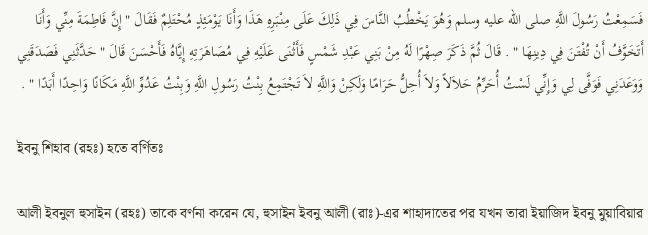فَسَمِعْتُ رَسُولَ اللَّهِ صلى الله عليه وسلم وَهُوَ يَخْطُبُ النَّاسَ فِي ذَلِكَ عَلَى مِنْبَرِهِ هَذَا وَأَنَا يَوْمَئِذٍ مُحْتَلِمٌ فَقَالَ " إِنَّ فَاطِمَةَ مِنِّي وَأَنَا أَتَخَوَّفُ أَنْ تُفْتَنَ فِي دِينِهَا " . قَالَ ثُمَّ ذَكَرَ صِهْرًا لَهُ مِنْ بَنِي عَبْدِ شَمْسٍ فَأَثْنَى عَلَيْهِ فِي مُصَاهَرَتِهِ إِيَّاهُ فَأَحْسَنَ قَالَ " حَدَّثَنِي فَصَدَقَنِي وَوَعَدَنِي فَوَفَّى لِي وَإِنِّي لَسْتُ أُحَرِّمُ حَلاَلاً وَلاَ أُحِلُّ حَرَامًا وَلَكِنْ وَاللَّهِ لاَ تَجْتَمِعُ بِنْتُ رَسُولِ اللَّهِ وَبِنْتُ عَدُوِّ اللَّهِ مَكَانًا وَاحِدًا أَبَدًا " .

ইবনু শিহাব (রহঃ) হতে বর্ণিতঃ

আলী ইবনুল হুসাইন (রহঃ) তাকে বর্ণনা করেন যে, হুসাইন ইবনু আলী (রাঃ)-এর শাহাদাতের পর যখন তারা ইয়াজিদ ইবনু মুয়াবিয়ার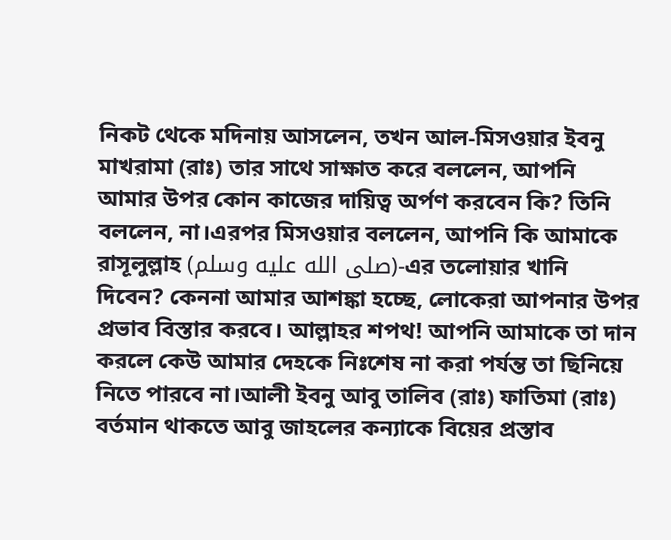নিকট থেকে মদিনায় আসলেন, তখন আল-মিসওয়ার ইবনু মাখরামা (রাঃ) তার সাথে সাক্ষাত করে বললেন, আপনি আমার উপর কোন কাজের দায়িত্ব অর্পণ করবেন কি? তিনি বললেন, না।এরপর মিসওয়ার বললেন, আপনি কি আমাকে রাসূলুল্লাহ (صلى الله عليه وسلم)-এর তলোয়ার খানি দিবেন? কেননা আমার আশঙ্কা হচ্ছে, লোকেরা আপনার উপর প্রভাব বিস্তার করবে। আল্লাহর শপথ! আপনি আমাকে তা দান করলে কেউ আমার দেহকে নিঃশেষ না করা পর্যন্ত তা ছিনিয়ে নিতে পারবে না।আলী ইবনু আবু তালিব (রাঃ) ফাতিমা (রাঃ) বর্তমান থাকতে আবু জাহলের কন্যাকে বিয়ের প্রস্তাব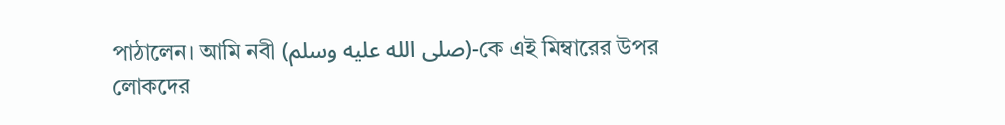পাঠালেন। আমি নবী (صلى الله عليه وسلم)-কে এই মিম্বারের উপর লোকদের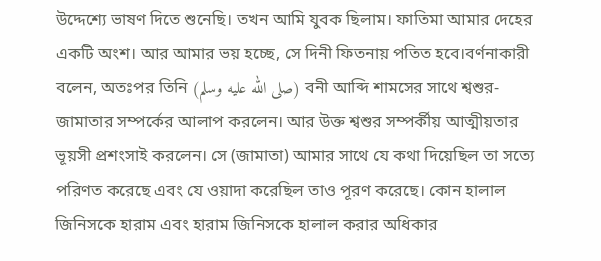উদ্দেশ্যে ভাষণ দিতে শুনেছি। তখন আমি যুবক ছিলাম। ফাতিমা আমার দেহের একটি অংশ। আর আমার ভয় হচ্ছে, সে দিনী ফিতনায় পতিত হবে।বর্ণনাকারী বলেন, অতঃপর তিনি (صلى الله عليه وسلم) বনী আব্দি শামসের সাথে শ্বশুর-জামাতার সম্পর্কের আলাপ করলেন। আর উক্ত শ্বশুর সম্পর্কীয় আত্মীয়তার ভূয়সী প্রশংসাই করলেন। সে (জামাতা) আমার সাথে যে কথা দিয়েছিল তা সত্যে পরিণত করেছে এবং যে ওয়াদা করেছিল তাও পূরণ করেছে। কোন হালাল জিনিসকে হারাম এবং হারাম জিনিসকে হালাল করার অধিকার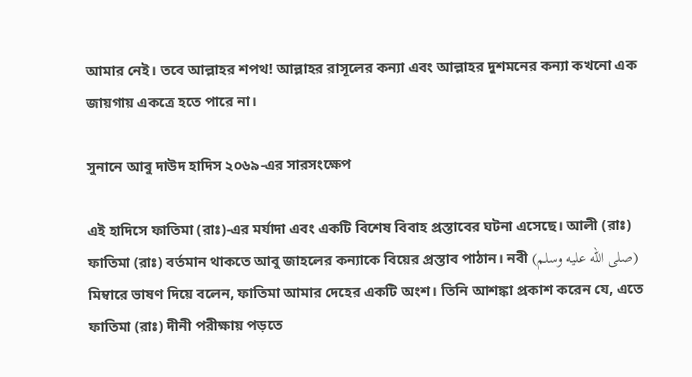আমার নেই। তবে আল্লাহর শপথ! আল্লাহর রাসূলের কন্যা এবং আল্লাহর দুশমনের কন্যা কখনো এক জায়গায় একত্রে হতে পারে না।

সুনানে আবু দাউদ হাদিস ২০৬৯-এর সারসংক্ষেপ

এই হাদিসে ফাতিমা (রাঃ)-এর মর্যাদা এবং একটি বিশেষ বিবাহ প্রস্তাবের ঘটনা এসেছে। আলী (রাঃ) ফাতিমা (রাঃ) বর্তমান থাকতে আবু জাহলের কন্যাকে বিয়ের প্রস্তাব পাঠান। নবী (صلى الله عليه وسلم) মিম্বারে ভাষণ দিয়ে বলেন, ফাতিমা আমার দেহের একটি অংশ। তিনি আশঙ্কা প্রকাশ করেন যে, এতে ফাতিমা (রাঃ) দীনী পরীক্ষায় পড়তে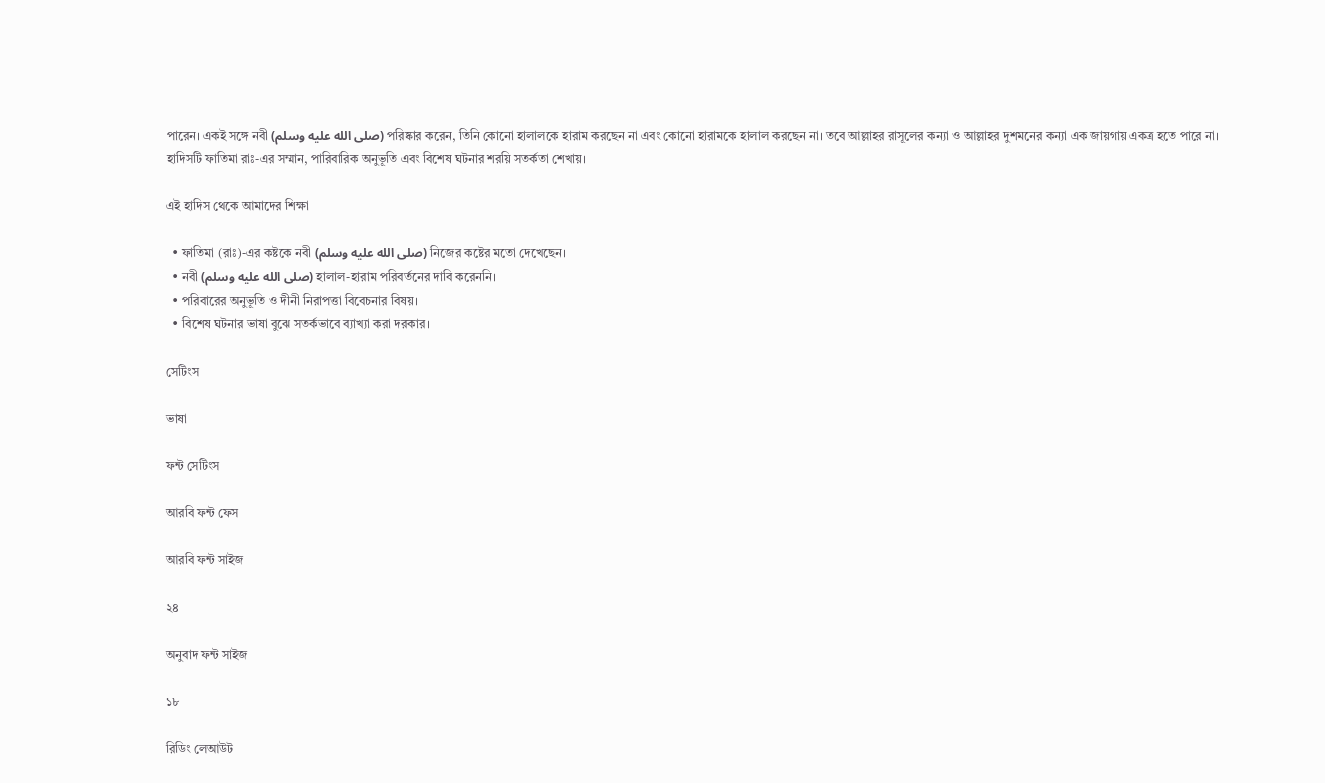পারেন। একই সঙ্গে নবী (صلى الله عليه وسلم) পরিষ্কার করেন, তিনি কোনো হালালকে হারাম করছেন না এবং কোনো হারামকে হালাল করছেন না। তবে আল্লাহর রাসূলের কন্যা ও আল্লাহর দুশমনের কন্যা এক জায়গায় একত্র হতে পারে না। হাদিসটি ফাতিমা রাঃ-এর সম্মান, পারিবারিক অনুভূতি এবং বিশেষ ঘটনার শরয়ি সতর্কতা শেখায়।

এই হাদিস থেকে আমাদের শিক্ষা

  • ফাতিমা (রাঃ)-এর কষ্টকে নবী (صلى الله عليه وسلم) নিজের কষ্টের মতো দেখেছেন।
  • নবী (صلى الله عليه وسلم) হালাল-হারাম পরিবর্তনের দাবি করেননি।
  • পরিবারের অনুভূতি ও দীনী নিরাপত্তা বিবেচনার বিষয়।
  • বিশেষ ঘটনার ভাষা বুঝে সতর্কভাবে ব্যাখ্যা করা দরকার।

সেটিংস

ভাষা

ফন্ট সেটিংস

আরবি ফন্ট ফেস

আরবি ফন্ট সাইজ

২৪

অনুবাদ ফন্ট সাইজ

১৮

রিডিং লেআউট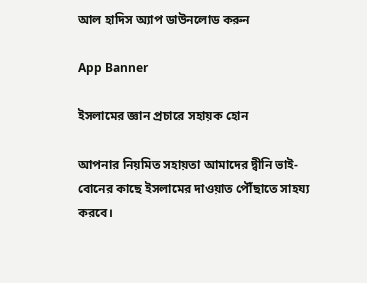আল হাদিস অ্যাপ ডাউনলোড করুন

App Banner

ইসলামের জ্ঞান প্রচারে সহায়ক হোন

আপনার নিয়মিত সহায়তা আমাদের দ্বীনি ভাই-বোনের কাছে ইসলামের দাওয়াত পৌঁছাতে সাহয্য করবে।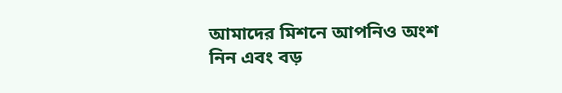আমাদের মিশনে আপনিও অংশ নিন এবং বড়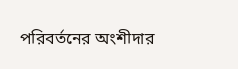পরিবর্তনের অংশীদার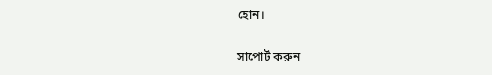হোন।

সাপোর্ট করুন